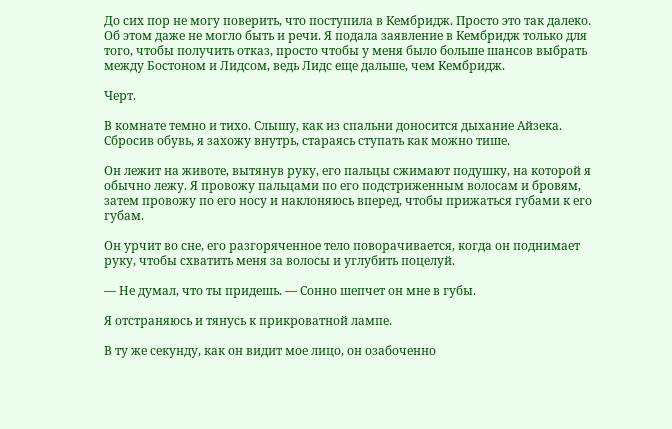До сих пор не могу поверить, что поступила в Кембридж. Просто это так далеко. Об этом даже не могло быть и речи. Я подала заявление в Кембридж только для того, чтобы получить отказ, просто чтобы у меня было больше шансов выбрать между Бостоном и Лидсом, ведь Лидс еще дальше, чем Кембридж.

Черт.

В комнате темно и тихо. Слышу, как из спальни доносится дыхание Айзека. Сбросив обувь, я захожу внутрь, стараясь ступать как можно тише.

Он лежит на животе, вытянув руку, его пальцы сжимают подушку, на которой я обычно лежу. Я провожу пальцами по его подстриженным волосам и бровям, затем провожу по его носу и наклоняюсь вперед, чтобы прижаться губами к его губам.

Он урчит во сне, его разгоряченное тело поворачивается, когда он поднимает руку, чтобы схватить меня за волосы и углубить поцелуй.

— Не думал, что ты придешь. — Сонно шепчет он мне в губы.

Я отстраняюсь и тянусь к прикроватной лампе.

В ту же секунду, как он видит мое лицо, он озабоченно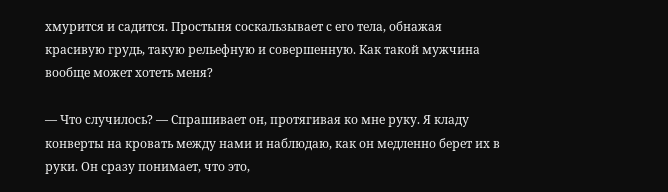хмурится и садится. Простыня соскальзывает с его тела, обнажая красивую грудь, такую рельефную и совершенную. Как такой мужчина вообще может хотеть меня?

— Что случилось? — Спрашивает он, протягивая ко мне руку. Я кладу конверты на кровать между нами и наблюдаю, как он медленно берет их в руки. Он сразу понимает, что это,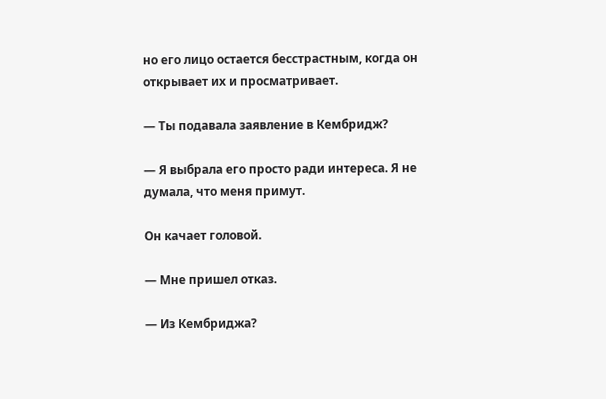но его лицо остается бесстрастным, когда он открывает их и просматривает.

— Ты подавала заявление в Кембридж?

— Я выбрала его просто ради интереса. Я не думала, что меня примут.

Он качает головой.

— Мне пришел отказ.

— Из Кембриджа?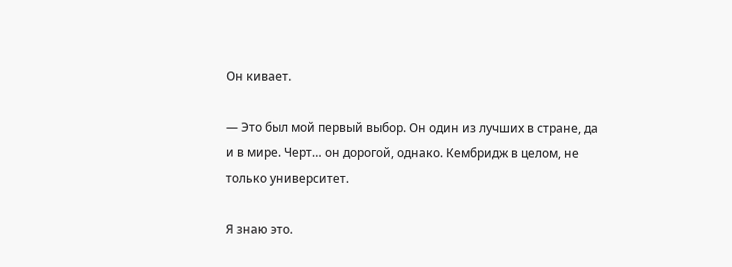Он кивает.

— Это был мой первый выбор. Он один из лучших в стране, да и в мире. Черт… он дорогой, однако. Кембридж в целом, не только университет.

Я знаю это.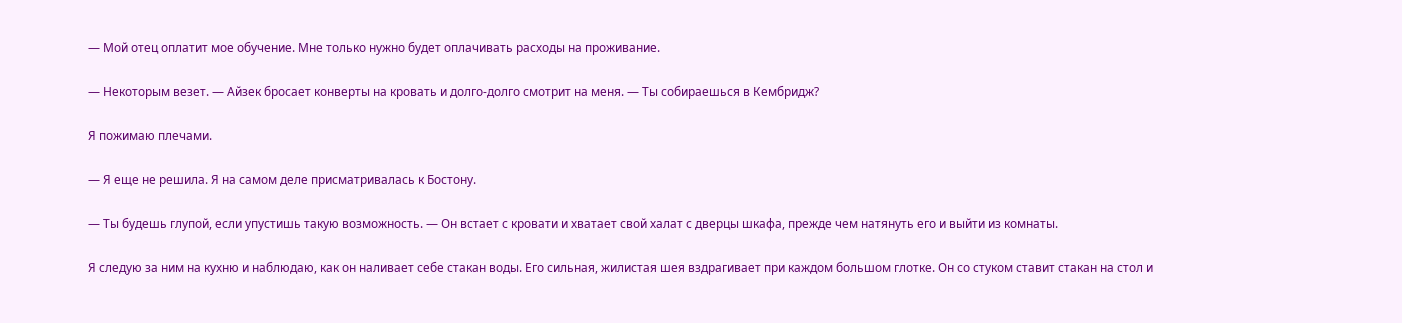— Мой отец оплатит мое обучение. Мне только нужно будет оплачивать расходы на проживание.

— Некоторым везет. — Айзек бросает конверты на кровать и долго-долго смотрит на меня. — Ты собираешься в Кембридж?

Я пожимаю плечами.

— Я еще не решила. Я на самом деле присматривалась к Бостону.

— Ты будешь глупой, если упустишь такую возможность. — Он встает с кровати и хватает свой халат с дверцы шкафа, прежде чем натянуть его и выйти из комнаты.

Я следую за ним на кухню и наблюдаю, как он наливает себе стакан воды. Его сильная, жилистая шея вздрагивает при каждом большом глотке. Он со стуком ставит стакан на стол и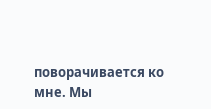поворачивается ко мне. Мы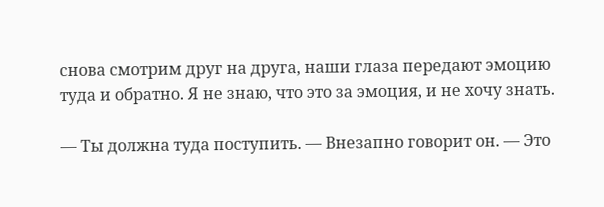снова смотрим друг на друга, наши глаза передают эмоцию туда и обратно. Я не знаю, что это за эмоция, и не хочу знать.

— Ты должна туда поступить. — Внезапно говорит он. — Это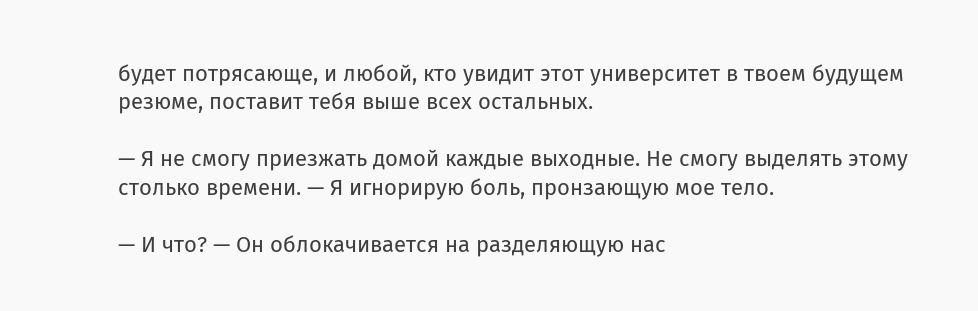будет потрясающе, и любой, кто увидит этот университет в твоем будущем резюме, поставит тебя выше всех остальных.

— Я не смогу приезжать домой каждые выходные. Не смогу выделять этому столько времени. — Я игнорирую боль, пронзающую мое тело.

— И что? — Он облокачивается на разделяющую нас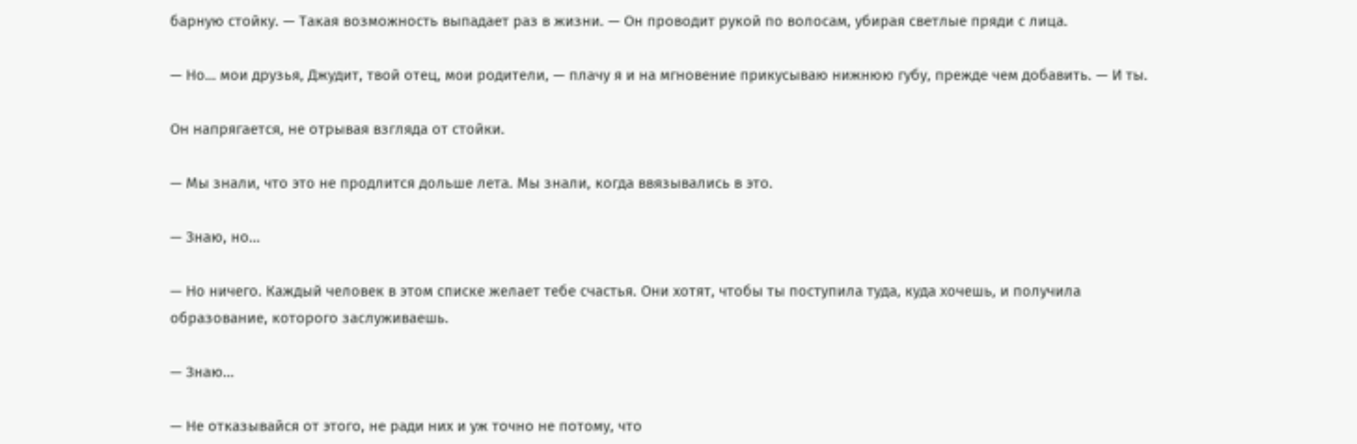барную стойку. — Такая возможность выпадает раз в жизни. — Он проводит рукой по волосам, убирая светлые пряди с лица.

— Но… мои друзья, Джудит, твой отец, мои родители, — плачу я и на мгновение прикусываю нижнюю губу, прежде чем добавить. — И ты.

Он напрягается, не отрывая взгляда от стойки.

— Мы знали, что это не продлится дольше лета. Мы знали, когда ввязывались в это.

— Знаю, но…

— Но ничего. Каждый человек в этом списке желает тебе счастья. Они хотят, чтобы ты поступила туда, куда хочешь, и получила образование, которого заслуживаешь.

— Знаю…

— Не отказывайся от этого, не ради них и уж точно не потому, что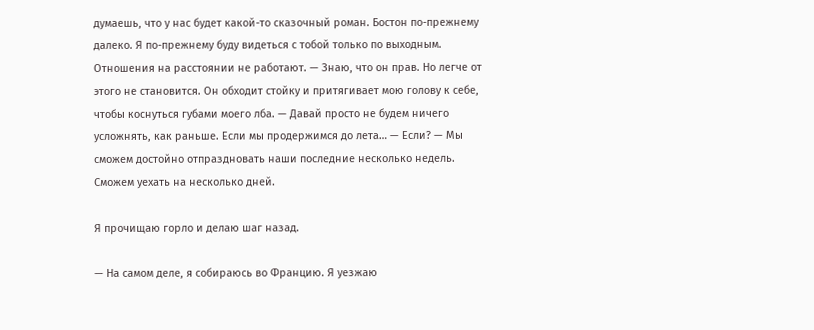думаешь, что у нас будет какой-то сказочный роман. Бостон по-прежнему далеко. Я по-прежнему буду видеться с тобой только по выходным. Отношения на расстоянии не работают. — Знаю, что он прав. Но легче от этого не становится. Он обходит стойку и притягивает мою голову к себе, чтобы коснуться губами моего лба. — Давай просто не будем ничего усложнять, как раньше. Если мы продержимся до лета… — Если? — Мы сможем достойно отпраздновать наши последние несколько недель. Сможем уехать на несколько дней.

Я прочищаю горло и делаю шаг назад.

— На самом деле, я собираюсь во Францию. Я уезжаю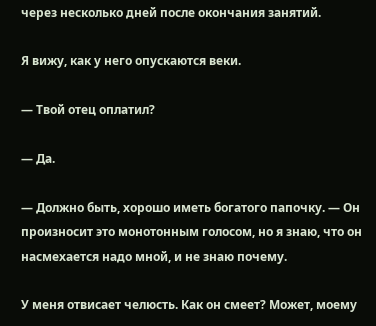через несколько дней после окончания занятий.

Я вижу, как у него опускаются веки.

— Твой отец оплатил?

— Да.

— Должно быть, хорошо иметь богатого папочку. — Он произносит это монотонным голосом, но я знаю, что он насмехается надо мной, и не знаю почему.

У меня отвисает челюсть. Как он смеет? Может, моему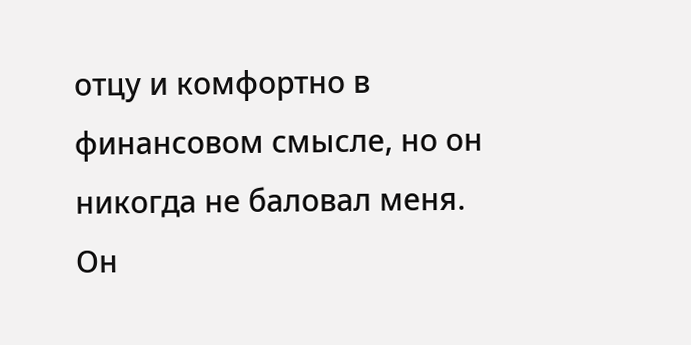отцу и комфортно в финансовом смысле, но он никогда не баловал меня. Он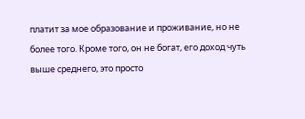платит за мое образование и проживание, но не более того. Кроме того, он не богат, его доход чуть выше среднего, это просто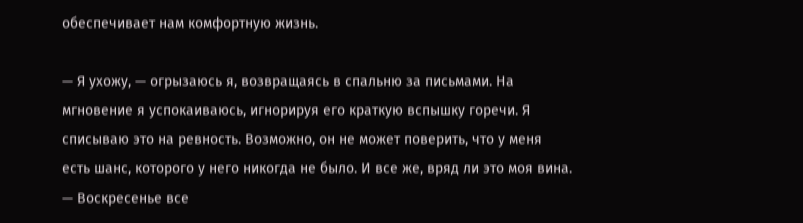обеспечивает нам комфортную жизнь.

— Я ухожу, — огрызаюсь я, возвращаясь в спальню за письмами. На мгновение я успокаиваюсь, игнорируя его краткую вспышку горечи. Я списываю это на ревность. Возможно, он не может поверить, что у меня есть шанс, которого у него никогда не было. И все же, вряд ли это моя вина. — Воскресенье все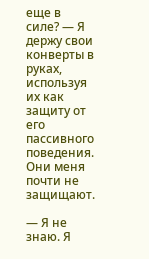еще в силе? — Я держу свои конверты в руках, используя их как защиту от его пассивного поведения. Они меня почти не защищают.

— Я не знаю. Я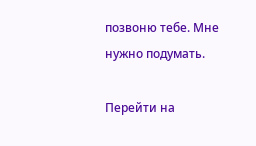позвоню тебе. Мне нужно подумать.

Перейти на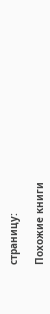страницу:

Похожие книги